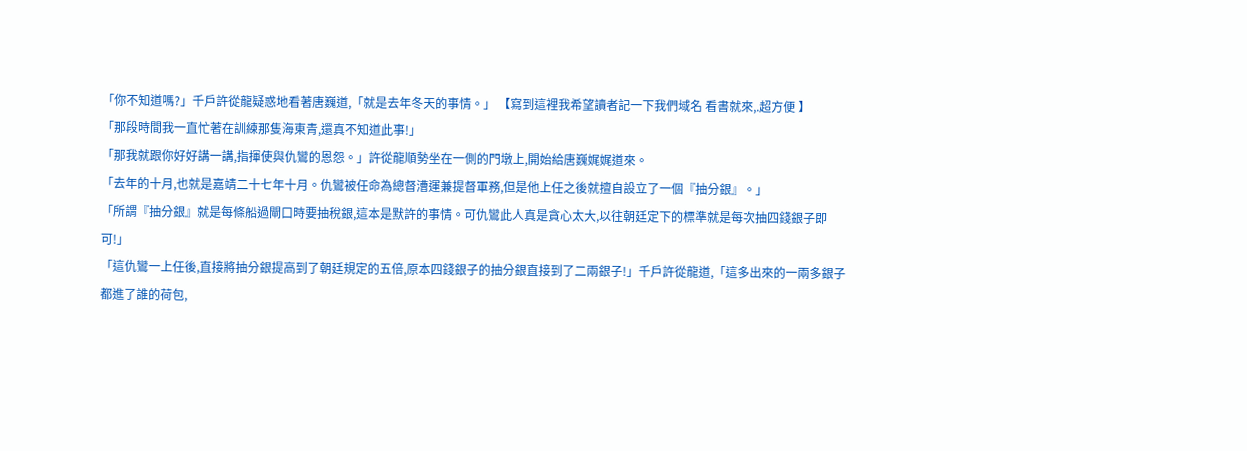「你不知道嗎?」千戶許從龍疑惑地看著唐巍道,「就是去年冬天的事情。」 【寫到這裡我希望讀者記一下我們域名 看書就來,.超方便 】
「那段時間我一直忙著在訓練那隻海東青,還真不知道此事!」
「那我就跟你好好講一講,指揮使與仇鸞的恩怨。」許從龍順勢坐在一側的門墩上,開始給唐巍娓娓道來。
「去年的十月,也就是嘉靖二十七年十月。仇鸞被任命為總督漕運兼提督軍務,但是他上任之後就擅自設立了一個『抽分銀』。」
「所謂『抽分銀』就是每條船過閘口時要抽稅銀,這本是默許的事情。可仇鸞此人真是貪心太大,以往朝廷定下的標準就是每次抽四錢銀子即可!」
「這仇鸞一上任後,直接將抽分銀提高到了朝廷規定的五倍,原本四錢銀子的抽分銀直接到了二兩銀子!」千戶許從龍道,「這多出來的一兩多銀子都進了誰的荷包,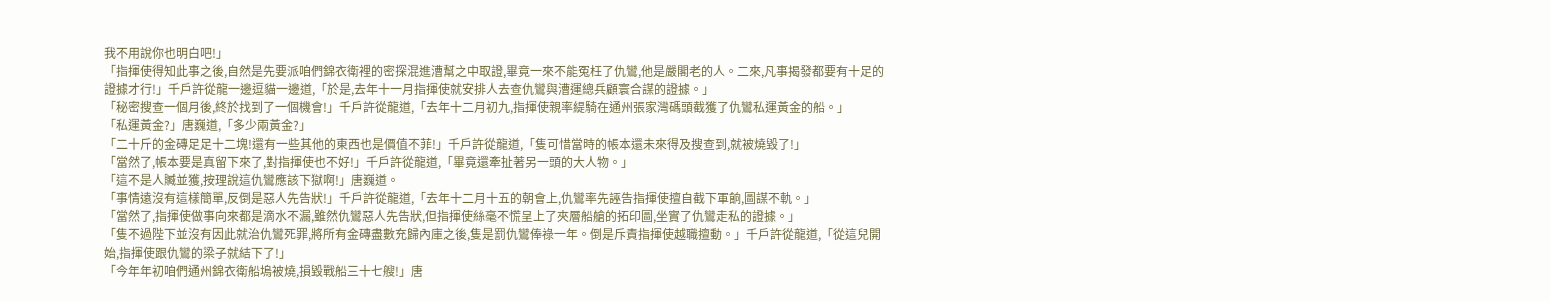我不用說你也明白吧!」
「指揮使得知此事之後,自然是先要派咱們錦衣衛裡的密探混進漕幫之中取證,畢竟一來不能冤枉了仇鸞,他是嚴閣老的人。二來,凡事揭發都要有十足的證據才行!」千戶許從龍一邊逗貓一邊道,「於是,去年十一月指揮使就安排人去查仇鸞與漕運總兵顧寰合謀的證據。」
「秘密搜查一個月後,終於找到了一個機會!」千戶許從龍道,「去年十二月初九,指揮使親率緹騎在通州張家灣碼頭截獲了仇鸞私運黃金的船。」
「私運黃金?」唐巍道,「多少兩黃金?」
「二十斤的金磚足足十二塊!還有一些其他的東西也是價值不菲!」千戶許從龍道,「隻可惜當時的帳本還未來得及搜查到,就被燒毀了!」
「當然了,帳本要是真留下來了,對指揮使也不好!」千戶許從龍道,「畢竟還牽扯著另一頭的大人物。」
「這不是人贓並獲,按理說這仇鸞應該下獄啊!」唐巍道。
「事情遠沒有這樣簡單,反倒是惡人先告狀!」千戶許從龍道,「去年十二月十五的朝會上,仇鸞率先誣告指揮使擅自截下軍餉,圖謀不軌。」
「當然了,指揮使做事向來都是滴水不漏,雖然仇鸞惡人先告狀,但指揮使絲毫不慌呈上了夾層船艙的拓印圖,坐實了仇鸞走私的證據。」
「隻不過陛下並沒有因此就治仇鸞死罪,將所有金磚盡數充歸內庫之後,隻是罰仇鸞俸祿一年。倒是斥責指揮使越職擅動。」千戶許從龍道,「從這兒開始,指揮使跟仇鸞的梁子就結下了!」
「今年年初咱們通州錦衣衛船塢被燒,損毀戰船三十七艘!」唐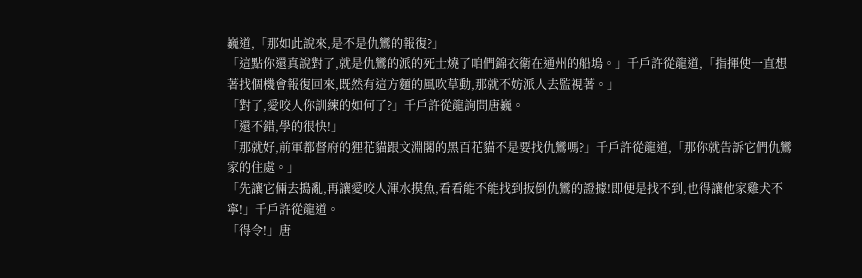巍道,「那如此說來,是不是仇鸞的報復?」
「這點你還真說對了,就是仇鸞的派的死士燒了咱們錦衣衛在通州的船塢。」千戶許從龍道,「指揮使一直想著找個機會報復回來,既然有這方麵的風吹草動,那就不妨派人去監視著。」
「對了,愛咬人你訓練的如何了?」千戶許從龍詢問唐巍。
「還不錯,學的很快!」
「那就好,前軍都督府的狸花貓跟文淵閣的黑百花貓不是要找仇鸞嗎?」千戶許從龍道,「那你就告訴它們仇鸞家的住處。」
「先讓它倆去搗亂,再讓愛咬人渾水摸魚,看看能不能找到扳倒仇鸞的證據!即便是找不到,也得讓他家雞犬不寧!」千戶許從龍道。
「得令!」唐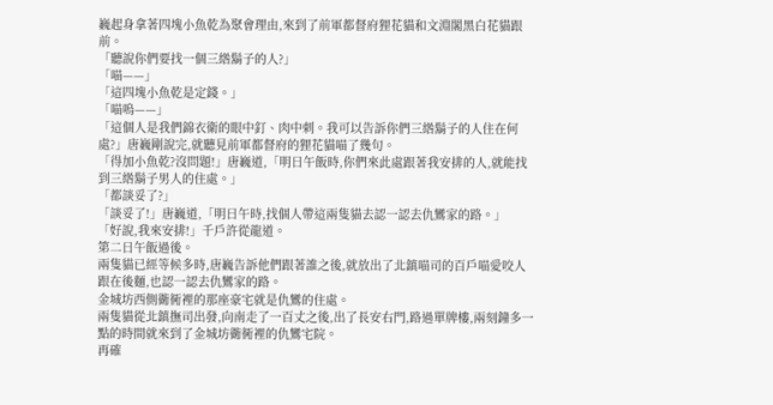巍起身拿著四塊小魚乾為聚會理由,來到了前軍都督府狸花貓和文淵閣黑白花貓跟前。
「聽說你們要找一個三綹鬍子的人?」
「喵——」
「這四塊小魚乾是定錢。」
「喵嗚——」
「這個人是我們錦衣衛的眼中釘、肉中刺。我可以告訴你們三綹鬍子的人住在何處?」唐巍剛說完,就聽見前軍都督府的狸花貓喵了幾句。
「得加小魚乾?沒問題!」唐巍道,「明日午飯時,你們來此處跟著我安排的人,就能找到三綹鬍子男人的住處。」
「都談妥了?」
「談妥了!」唐巍道,「明日午時,找個人帶這兩隻貓去認一認去仇鸞家的路。」
「好說,我來安排!」千戶許從龍道。
第二日午飯過後。
兩隻貓已經等候多時,唐巍告訴他們跟著誰之後,就放出了北鎮喵司的百戶喵愛咬人跟在後麵,也認一認去仇鸞家的路。
金城坊西側衚衕裡的那座豪宅就是仇鸞的住處。
兩隻貓從北鎮撫司出發,向南走了一百丈之後,出了長安右門,路過單牌樓,兩刻鐘多一點的時間就來到了金城坊衚衕裡的仇鸞宅院。
再確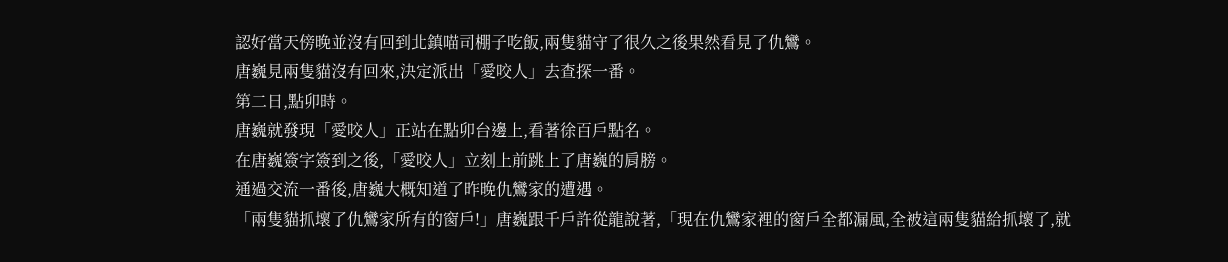認好當天傍晚並沒有回到北鎮喵司棚子吃飯,兩隻貓守了很久之後果然看見了仇鸞。
唐巍見兩隻貓沒有回來,決定派出「愛咬人」去查探一番。
第二日,點卯時。
唐巍就發現「愛咬人」正站在點卯台邊上,看著徐百戶點名。
在唐巍簽字簽到之後,「愛咬人」立刻上前跳上了唐巍的肩膀。
通過交流一番後,唐巍大概知道了昨晚仇鸞家的遭遇。
「兩隻貓抓壞了仇鸞家所有的窗戶!」唐巍跟千戶許從龍說著,「現在仇鸞家裡的窗戶全都漏風,全被這兩隻貓給抓壞了,就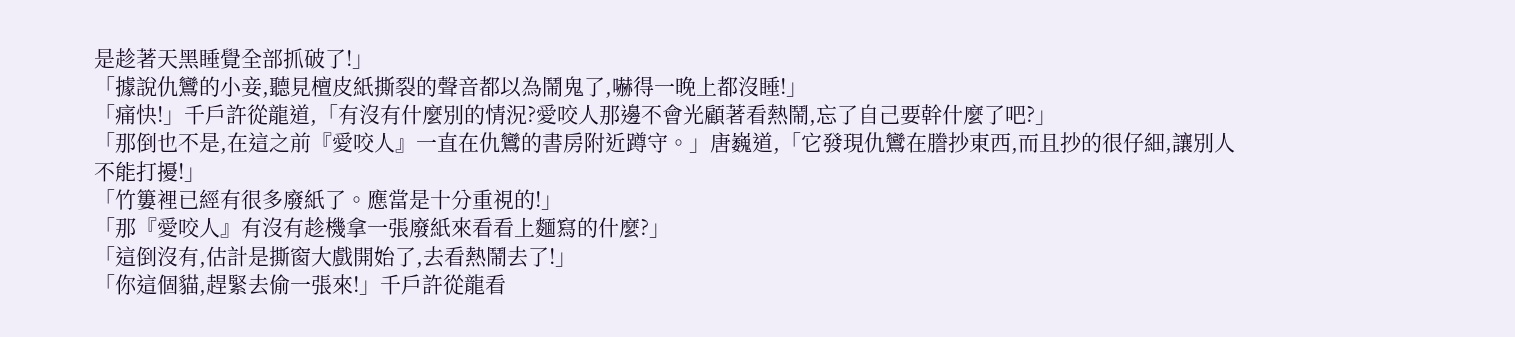是趁著天黑睡覺全部抓破了!」
「據說仇鸞的小妾,聽見檀皮紙撕裂的聲音都以為鬧鬼了,嚇得一晚上都沒睡!」
「痛快!」千戶許從龍道,「有沒有什麼別的情況?愛咬人那邊不會光顧著看熱鬧,忘了自己要幹什麼了吧?」
「那倒也不是,在這之前『愛咬人』一直在仇鸞的書房附近蹲守。」唐巍道,「它發現仇鸞在謄抄東西,而且抄的很仔細,讓別人不能打擾!」
「竹簍裡已經有很多廢紙了。應當是十分重視的!」
「那『愛咬人』有沒有趁機拿一張廢紙來看看上麵寫的什麼?」
「這倒沒有,估計是撕窗大戲開始了,去看熱鬧去了!」
「你這個貓,趕緊去偷一張來!」千戶許從龍看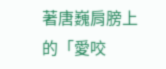著唐巍肩膀上的「愛咬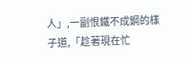人」,一副恨鐵不成鋼的樣子道,「趁著現在忙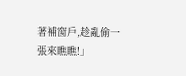著補窗戶,趁亂偷一張來瞧瞧!」